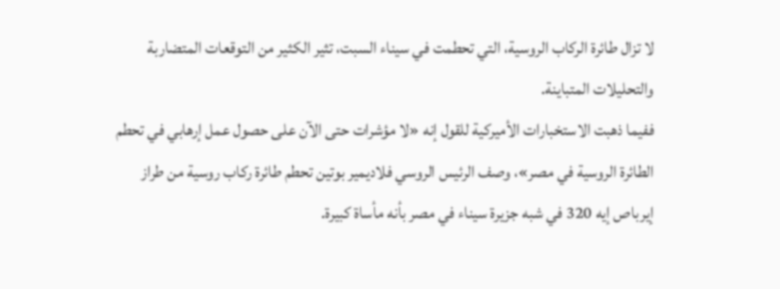لا تزال طائرة الركاب الروسية، التي تحطمت في سيناء السبت، تثير الكثير من التوقعات المتضاربة والتحليلات المتباينة.
ففيما ذهبت الاستخبارات الأميركية للقول إنه «لا مؤشرات حتى الآن على حصول عمل إرهابي في تحطم الطائرة الروسية في مصر»، وصف الرئيس الروسي فلاديمير بوتين تحطم طائرة ركاب روسية من طراز إيرباص إيه 320 في شبه جزيرة سيناء في مصر بأنه مأساة كبيرة.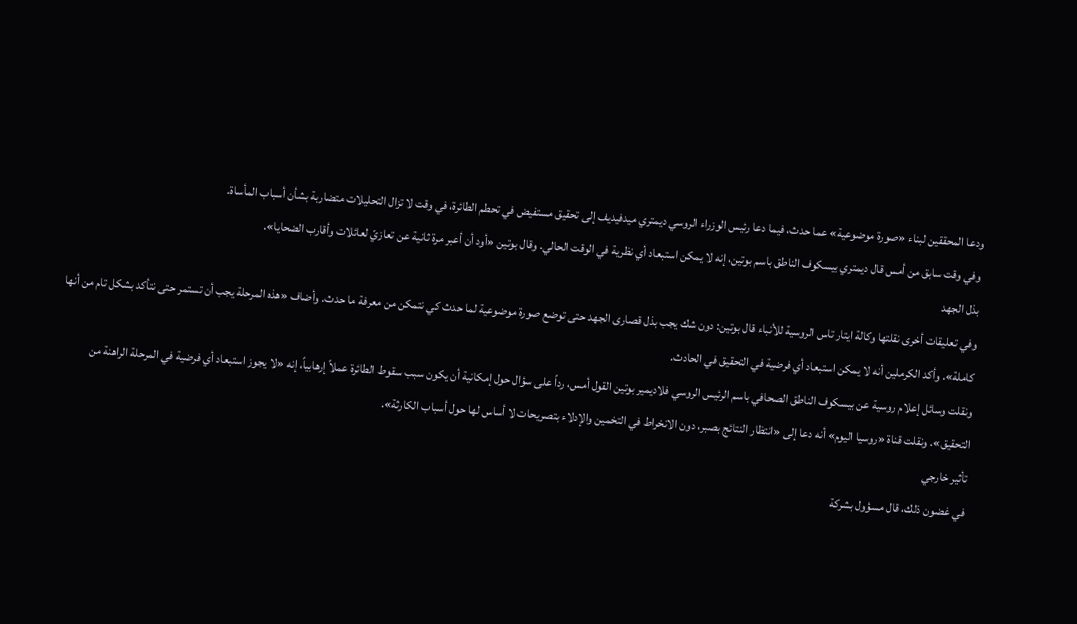ودعا المحققين لبناء «صورة موضوعية» عما حدث، فيما دعا رئيس الوزراء الروسي ديمتري ميدفيديف إلى تحقيق مستفيض في تحطم الطائرة، في وقت لا تزال التحليلات متضاربة بشأن أسباب المأساة.
وفي وقت سابق من أمس قال ديمتري بيسكوف الناطق باسم بوتين، إنه لا يمكن استبعاد أي نظرية في الوقت الحالي. وقال بوتين «أود أن أعبر مرة ثانية عن تعازيّ لعائلات وأقارب الضحايا».
بذل الجهد
وفي تعليقات أخرى نقلتها وكالة ايتار تاس الروسية للأنباء قال بوتين: دون شك يجب بذل قصارى الجهد حتى توضع صورة موضوعية لما حدث كي نتمكن من معرفة ما حدث. وأضاف «هذه المرحلة يجب أن تستمر حتى نتأكد بشكل تام من أنها كاملة». وأكد الكرملين أنه لا يمكن استبعاد أي فرضية في التحقيق في الحادث.
ونقلت وسائل إعلام روسية عن بيسكوف الناطق الصحافي باسم الرئيس الروسي فلاديمير بوتين القول أمس، رداً على سؤال حول إمكانية أن يكون سبب سقوط الطائرة عملاً إرهابياً، إنه «لا يجوز استبعاد أي فرضية في المرحلة الراهنة من التحقيق». ونقلت قناة «روسيا اليوم» أنه دعا إلى «انتظار النتائج بصبر، دون الانخراط في التخمين والإدلاء بتصريحات لا أساس لها حول أسباب الكارثة».
تأثير خارجي
في غضون ذلك، قال مسؤول بشركة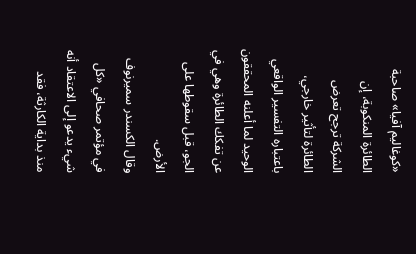«كوغاليم آفيا» صاحبة الطائرة المنكوبة، إن الشركة ترجح تعرض الطائرة لتأثير خارجي، باعتباره التفسير الواقعي الوحيد لما أعلنه المحققون عن تفكك الطائرة وهي في الجو، قبل سقوطها على الأرض.
وقال الكسندر سميرنوف في مؤتمر صحافي «كل شيء يدعو إلى الاعتقاد أنه منذ بداية الكارثة، فقد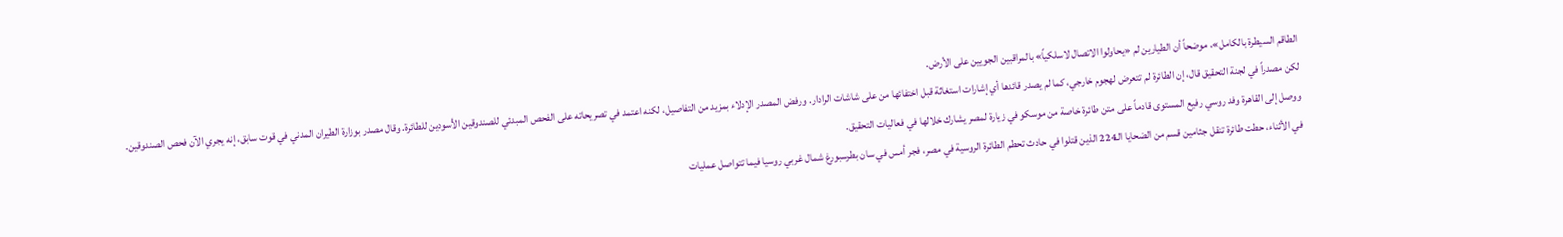الطاقم السيطرة بالكامل»، موضحاً أن الطيارين لم «يحاولوا الاتصال لاسلكياً» بالمراقبين الجويين على الأرض.
لكن مصدراً في لجنة التحقيق قال، إن الطائرة لم تتعرض لهجوم خارجي، كما لم يصدر قائدها أي إشارات استغاثة قبل اختفائها من على شاشات الرادار. ورفض المصدر الإدلاء بمزيد من التفاصيل، لكنه اعتمد في تصريحاته على الفحص المبدئي للصندوقين الأسودين للطائرة. وقال مصدر بوزارة الطيران المدني في قوت سابق، إنه يجري الآن فحص الصندوقين.
ووصل إلى القاهرة وفد روسي رفيع المستوى قادماً على متن طائرة خاصة من موسكو في زيارة لمصر يشارك خلالها في فعاليات التحقيق.
في الأثناء، حطت طائرة تنقل جثامين قسم من الضحايا الـ224 الذين قتلوا في حادث تحطم الطائرة الروسية في مصر، فجر أمس في سان بطرسبورغ شمال غربي روسيا فيما تتواصل عمليات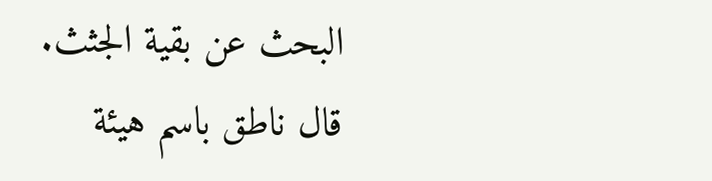البحث عن بقية الجثث.
قال ناطق باسم هيئة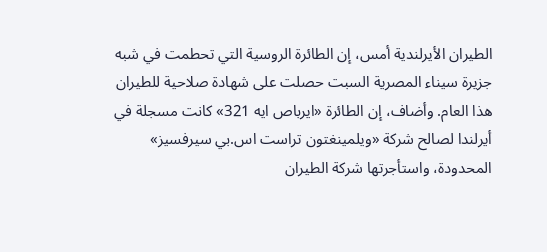الطيران الأيرلندية أمس، إن الطائرة الروسية التي تحطمت في شبه جزيرة سيناء المصرية السبت حصلت على شهادة صلاحية للطيران هذا العام. وأضاف، إن الطائرة «ايرباص ايه 321» كانت مسجلة في أيرلندا لصالح شركة «ويلمينغتون تراست اس.بي سيرفسيز» المحدودة، واستأجرتها شركة الطيران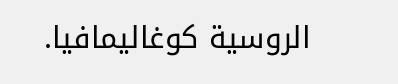الروسية كوغاليمافيا.